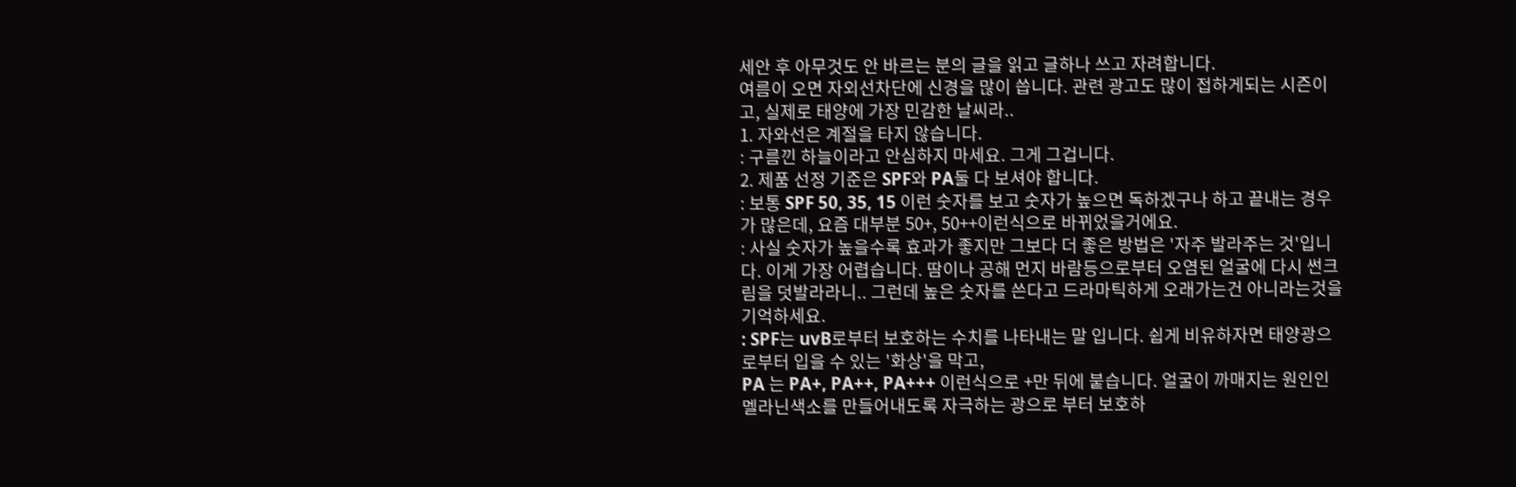세안 후 아무것도 안 바르는 분의 글을 읽고 글하나 쓰고 자려합니다.
여름이 오면 자외선차단에 신경을 많이 씁니다. 관련 광고도 많이 접하게되는 시즌이고, 실제로 태양에 가장 민감한 날씨라..
1. 자와선은 계절을 타지 않습니다.
: 구름낀 하늘이라고 안심하지 마세요. 그게 그겁니다.
2. 제품 선정 기준은 SPF와 PA둘 다 보셔야 합니다.
: 보통 SPF 50, 35, 15 이런 숫자를 보고 숫자가 높으면 독하겠구나 하고 끝내는 경우가 많은데, 요즘 대부분 50+, 50++이런식으로 바뀌었을거에요.
: 사실 숫자가 높을수록 효과가 좋지만 그보다 더 좋은 방법은 '자주 발라주는 것'입니다. 이게 가장 어렵습니다. 땀이나 공해 먼지 바람등으로부터 오염된 얼굴에 다시 썬크림을 덧발라라니.. 그런데 높은 숫자를 쓴다고 드라마틱하게 오래가는건 아니라는것을 기억하세요.
: SPF는 uvB로부터 보호하는 수치를 나타내는 말 입니다. 쉽게 비유하자면 태양광으로부터 입을 수 있는 '화상'을 막고,
PA 는 PA+, PA++, PA+++ 이런식으로 +만 뒤에 붙습니다. 얼굴이 까매지는 원인인 멜라닌색소를 만들어내도록 자극하는 광으로 부터 보호하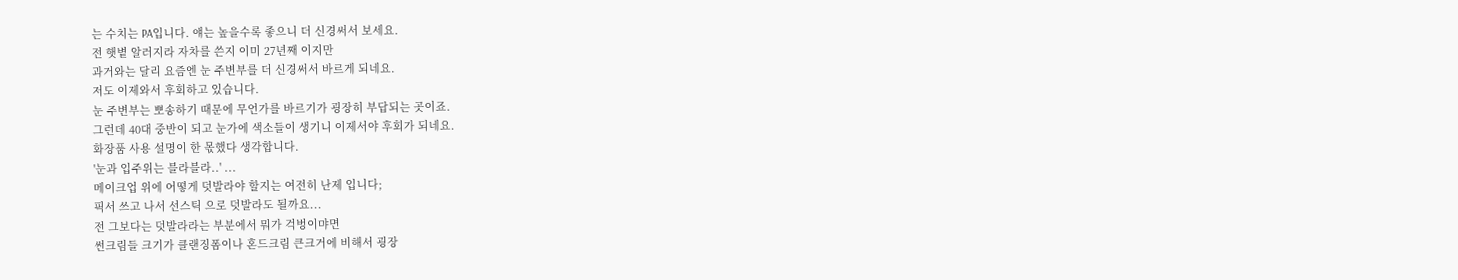는 수치는 PA입니다. 얘는 높을수록 좋으니 더 신경써서 보세요.
전 햇볕 알러지라 자차를 쓴지 이미 27년째 이지만
과거와는 달리 요즘엔 눈 주변부를 더 신경써서 바르게 되네요.
저도 이제와서 후회하고 있습니다.
눈 주변부는 뽀송하기 때문에 무언가를 바르기가 굉장히 부답되는 곳이죠.
그런데 40대 중반이 되고 눈가에 색소들이 생기니 이제서야 후회가 되네요.
화장품 사용 설명이 한 몫했다 생각합니다.
'눈과 입주위는 블라블라..' ...
메이크업 위에 어떻게 덧발라야 할지는 여전히 난제 입니다;
픽서 쓰고 나서 선스틱 으로 덧발라도 될까요...
전 그보다는 덧발라라는 부분에서 뭐가 걱벙이먀면
썬크림들 크기가 클랜징폼이나 혼드크림 큰크거에 비해서 굉장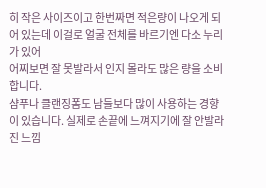히 작은 사이즈이고 한번짜면 적은량이 나오게 되어 있는데 이걸로 얼굴 전체를 바르기엔 다소 누리가 있어
어찌보면 잘 못발라서 인지 몰라도 많은 량을 소비합니다.
샴푸나 클랜징폼도 남들보다 많이 사용하는 경향이 있습니다. 실제로 손끝에 느껴지기에 잘 안발라진 느낌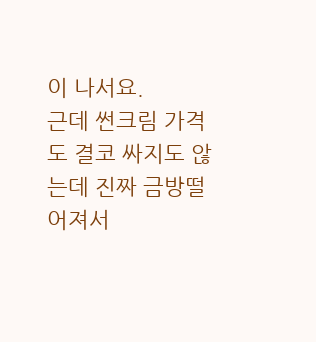이 나서요.
근데 썬크림 가격도 결코 싸지도 않는데 진짜 금방떨어져서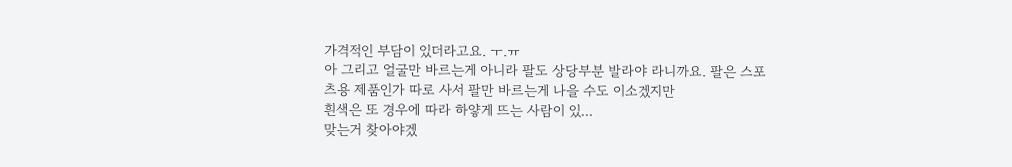가격적인 부담이 있더라고요. ㅜ.ㅠ
아 그리고 얼굴만 바르는게 아니라 팔도 상당부분 발라야 라니까요. 팔은 스포츠용 제품인가 따로 사서 팔만 바르는게 나을 수도 이소겠지만
흰색은 또 경우에 따라 하얗게 뜨는 사람이 있...
맞는거 찾아야겠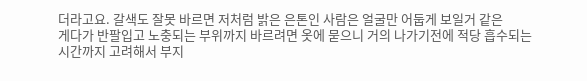더라고요. 갈색도 잘못 바르면 저처럼 밝은 은톤인 사람은 얼굴만 어둡게 보일거 같은
게다가 반팔입고 노충되는 부위까지 바르려면 옷에 묻으니 거의 나가기전에 적당 흡수되는시간까지 고려해서 부지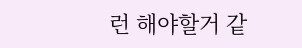런 해야할거 같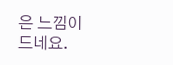은 느낌이 드네요.